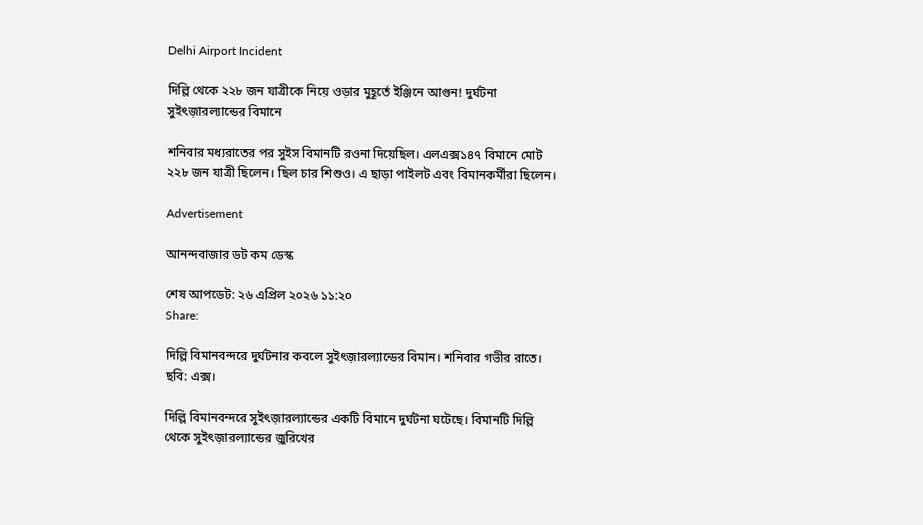Delhi Airport Incident

দিল্লি থেকে ২২৮ জন যাত্রীকে নিয়ে ওড়ার মুহূর্তে ইঞ্জিনে আগুন! দুর্ঘটনা সুইৎজ়ারল্যান্ডের বিমানে

শনিবার মধ্যরাতের পর সুইস বিমানটি রওনা দিয়েছিল। এলএক্স১৪৭ বিমানে মোট ২২৮ জন যাত্রী ছিলেন। ছিল চার শিশুও। এ ছাড়া পাইলট এবং বিমানকর্মীরা ছিলেন।

Advertisement

আনন্দবাজার ডট কম ডেস্ক

শেষ আপডেট: ২৬ এপ্রিল ২০২৬ ১১:২০
Share:

দিল্লি বিমানবন্দরে দুর্ঘটনার কবলে সুইৎজ়ারল্যান্ডের বিমান। শনিবার গভীর রাতে। ছবি: এক্স।

দিল্লি বিমানবন্দরে সুইৎজ়ারল্যান্ডের একটি বিমানে দুর্ঘটনা ঘটেছে। বিমানটি দিল্লি থেকে সুইৎজ়ারল্যান্ডের জ়ুরিখের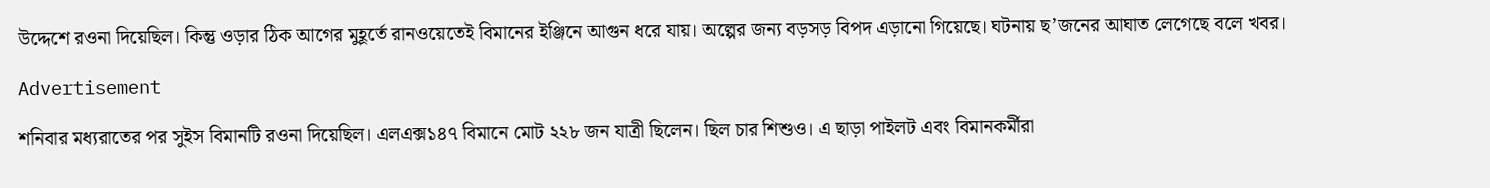উদ্দেশে রওনা দিয়েছিল। কিন্তু ওড়ার ঠিক আগের মুহূর্তে রানওয়েতেই বিমানের ইঞ্জিনে আগুন ধরে যায়। অল্পের জন্য বড়সড় বিপদ এড়ানো গিয়েছে। ঘটনায় ছ’জনের আঘাত লেগেছে বলে খবর।

Advertisement

শনিবার মধ্যরাতের পর সুইস বিমানটি রওনা দিয়েছিল। এলএক্স১৪৭ বিমানে মোট ২২৮ জন যাত্রী ছিলেন। ছিল চার শিশুও। এ ছাড়া পাইলট এবং বিমানকর্মীরা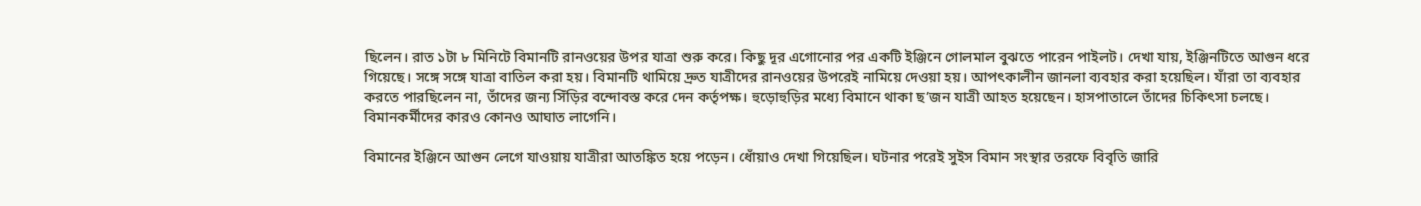ছিলেন। রাত ১টা ৮ মিনিটে বিমানটি রানওয়ের উপর যাত্রা শুরু করে। কিছু দূর এগোনোর পর একটি ইঞ্জিনে গোলমাল বুঝতে পারেন পাইলট। দেখা যায়, ইঞ্জিনটিতে আগুন ধরে গিয়েছে। সঙ্গে সঙ্গে যাত্রা বাতিল করা হয়। বিমানটি থামিয়ে দ্রুত যাত্রীদের রানওয়ের উপরেই নামিয়ে দেওয়া হয়। আপৎকালীন জানলা ব্যবহার করা হয়েছিল। যাঁরা তা ব্যবহার করতে পারছিলেন না, তাঁদের জন্য সিঁড়ির বন্দোবস্ত করে দেন কর্তৃপক্ষ। হুড়োহুড়ির মধ্যে বিমানে থাকা ছ’জন যাত্রী আহত হয়েছেন। হাসপাতালে তাঁদের চিকিৎসা চলছে। বিমানকর্মীদের কারও কোনও আঘাত লাগেনি।

বিমানের ইঞ্জিনে আগুন লেগে যাওয়ায় যাত্রীরা আতঙ্কিত হয়ে পড়েন। ধোঁয়াও দেখা গিয়েছিল। ঘটনার পরেই সুইস বিমান সংস্থার তরফে বিবৃতি জারি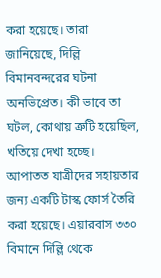করা হয়েছে। তারা জানিয়েছে, দিল্লি বিমানবন্দরের ঘটনা অনভিপ্রেত। কী ভাবে তা ঘটল, কোথায় ত্রুটি হয়েছিল, খতিয়ে দেখা হচ্ছে। আপাতত যাত্রীদের সহায়তার জন্য একটি টাস্ক ফোর্স তৈরি করা হয়েছে। এয়ারবাস ৩৩০ বিমানে দিল্লি থেকে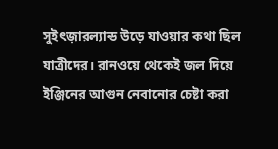সুইৎজ়ারল্যান্ড উড়ে যাওয়ার কথা ছিল যাত্রীদের। রানওয়ে থেকেই জল দিয়ে ইঞ্জিনের আগুন নেবানোর চেষ্টা করা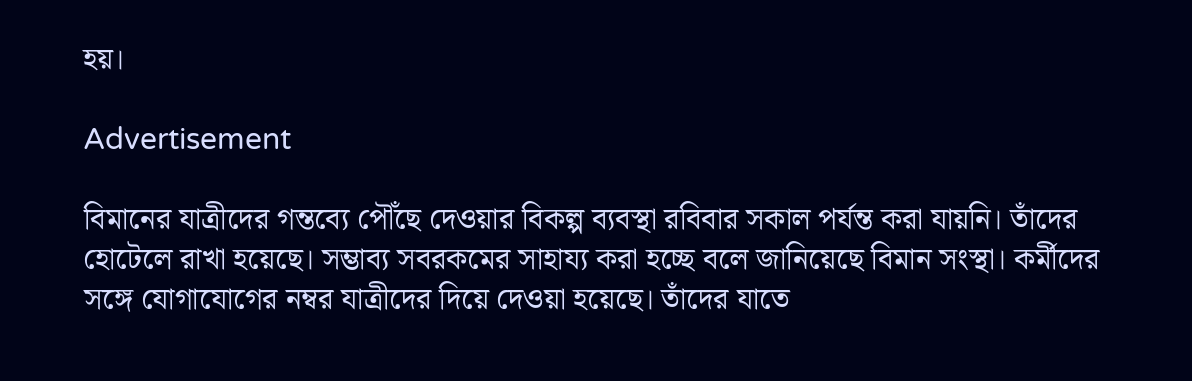হয়।

Advertisement

বিমানের যাত্রীদের গন্তব্যে পৌঁছে দেওয়ার বিকল্প ব্যবস্থা রবিবার সকাল পর্যন্ত করা যায়নি। তাঁদের হোটেলে রাখা হয়েছে। সম্ভাব্য সবরকমের সাহায্য করা হচ্ছে বলে জানিয়েছে বিমান সংস্থা। কর্মীদের সঙ্গে যোগাযোগের নম্বর যাত্রীদের দিয়ে দেওয়া হয়েছে। তাঁদের যাতে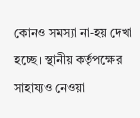কোনও সমস্যা না-হয় দেখা হচ্ছে। স্থানীয় কর্তৃপক্ষের সাহায্যও নেওয়া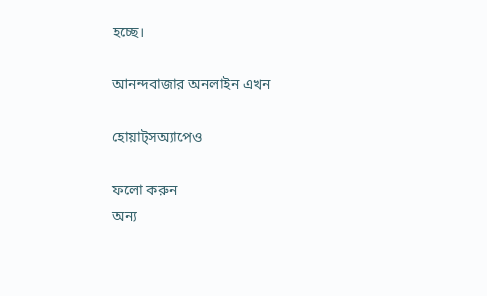হচ্ছে।

আনন্দবাজার অনলাইন এখন

হোয়াট্‌সঅ্যাপেও

ফলো করুন
অন্য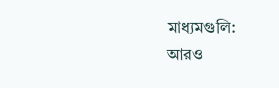মাধ্যমগুলি:
আরও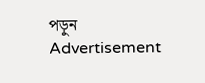পড়ুন
Advertisement